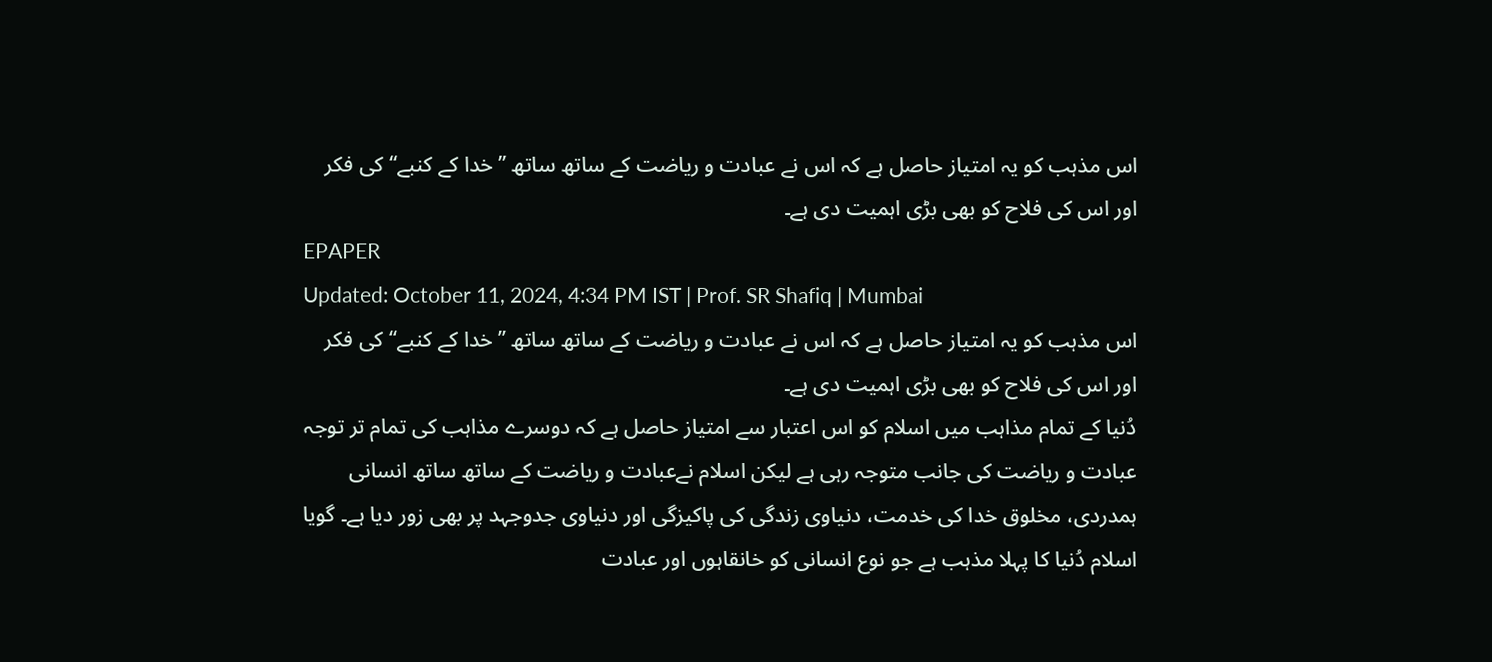اس مذہب کو یہ امتیاز حاصل ہے کہ اس نے عبادت و ریاضت کے ساتھ ساتھ ’’خدا کے کنبے‘‘ کی فکر اور اس کی فلاح کو بھی بڑی اہمیت دی ہے۔
EPAPER
Updated: October 11, 2024, 4:34 PM IST | Prof. SR Shafiq | Mumbai
اس مذہب کو یہ امتیاز حاصل ہے کہ اس نے عبادت و ریاضت کے ساتھ ساتھ ’’خدا کے کنبے‘‘ کی فکر اور اس کی فلاح کو بھی بڑی اہمیت دی ہے۔
دُنیا کے تمام مذاہب میں اسلام کو اس اعتبار سے امتیاز حاصل ہے کہ دوسرے مذاہب کی تمام تر توجہ عبادت و ریاضت کی جانب متوجہ رہی ہے لیکن اسلام نےعبادت و ریاضت کے ساتھ ساتھ انسانی ہمدردی، مخلوق خدا کی خدمت، دنیاوی زندگی کی پاکیزگی اور دنیاوی جدوجہد پر بھی زور دیا ہے۔ گویا اسلام دُنیا کا پہلا مذہب ہے جو نوع انسانی کو خانقاہوں اور عبادت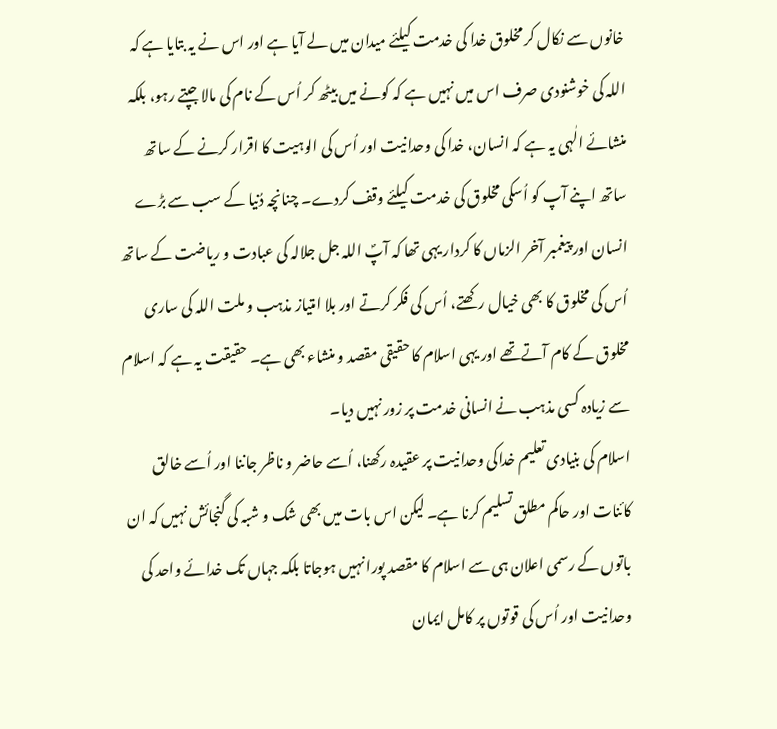خانوں سے نکال کر مخلوق خدا کی خدمت کیلئے میدان میں لے آیا ہے اور اس نے یہ بتایا ہے کہ اللہ کی خوشنودی صرف اس میں نہیں ہے کہ کونے میں بیٹھ کر اُس کے نام کی مالا جپتے رہو، بلکہ منشائے الٰہی یہ ہے کہ انسان، خدا کی وحدانیت اور اُس کی الوہیت کا اقرار کرنے کے ساتھ ساتھ اپنے آپ کو اُسکی مخلوق کی خدمت کیلئے وقف کردے۔ چنانچہ دُنیا کے سب سے بڑے انسان اور پیغمبر آخر الزماں کا کردار یہی تھا کہ آپؐ اللہ جل جلالہ کی عبادت و ریاضت کے ساتھ اُس کی مخلوق کا بھی خیال رکھتے، اُس کی فکر کرتے اور بلا امتیاز مذہب و ملت اللہ کی ساری مخلوق کے کام آتےتھے اور یہی اسلام کا حقیقی مقصد و منشاء بھی ہے۔ حقیقت یہ ہے کہ اسلام سے زیادہ کسی مذہب نے انسانی خدمت پر زور نہیں دیا۔
اسلام کی بنیادی تعلیم خداکی وحدانیت پر عقیدہ رکھنا، اُسے حاضر و ناظر جاننا اور اُسے خالق کائنات اور حاکم مطلق تسلیم کرنا ہے۔ لیکن اس بات میں بھی شک و شبہ کی گنجائش نہیں کہ ان باتوں کے رسمی اعلان ہی سے اسلام کا مقصد پورا نہیں ہوجاتا بلکہ جہاں تک خدائے واحد کی وحدانیت اور اُس کی قوتوں پر کامل ایمان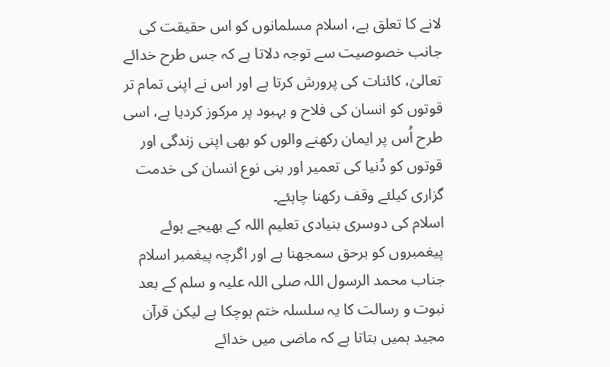لانے کا تعلق ہے، اسلام مسلمانوں کو اس حقیقت کی جانب خصوصیت سے توجہ دلاتا ہے کہ جس طرح خدائے تعالیٰ، کائنات کی پرورش کرتا ہے اور اس نے اپنی تمام تر قوتوں کو انسان کی فلاح و بہبود پر مرکوز کردیا ہے، اسی طرح اُس پر ایمان رکھنے والوں کو بھی اپنی زندگی اور قوتوں کو دُنیا کی تعمیر اور بنی نوع انسان کی خدمت گزاری کیلئے وقف رکھنا چاہئے۔
اسلام کی دوسری بنیادی تعلیم اللہ کے بھیجے ہوئے پیغمبروں کو برحق سمجھنا ہے اور اگرچہ پیغمبر اسلام جناب محمد الرسول اللہ صلی اللہ علیہ و سلم کے بعد نبوت و رسالت کا یہ سلسلہ ختم ہوچکا ہے لیکن قرآن مجید ہمیں بتاتا ہے کہ ماضی میں خدائے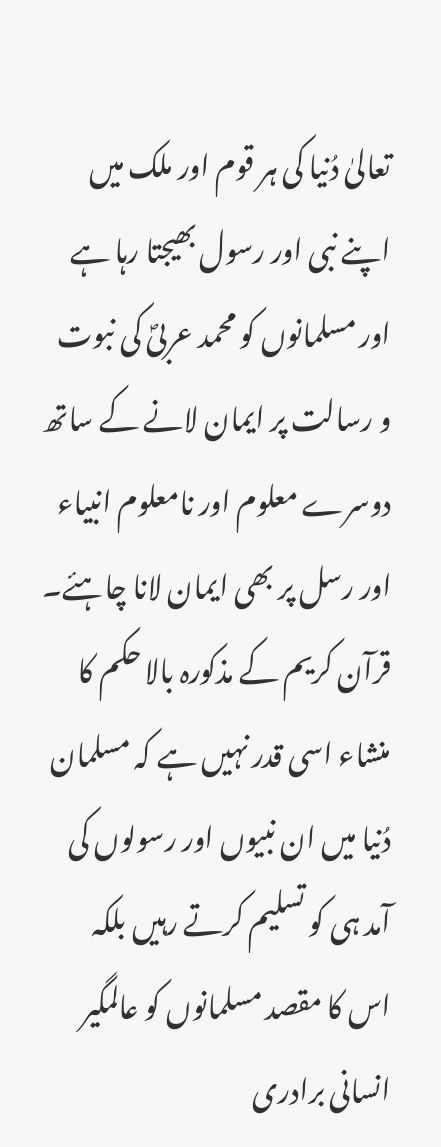تعالیٰ دُنیا کی ہر قوم اور ملک میں اپنے نبی اور رسول بھیجتا رہا ہے اور مسلمانوں کو محمد عربیؐ کی نبوت و رسالت پر ایمان لانے کے ساتھ دوسرے معلوم اور نامعلوم انبیاء اور رسل پر بھی ایمان لانا چاہئے۔ قرآن کریم کے مذکورہ بالا حکم کا منشاء اسی قدر نہیں ہے کہ مسلمان دُنیا میں ان نبیوں اور رسولوں کی آمد ہی کو تسلیم کرتے رہیں بلکہ اس کا مقصد مسلمانوں کو عالمگیر انسانی برادری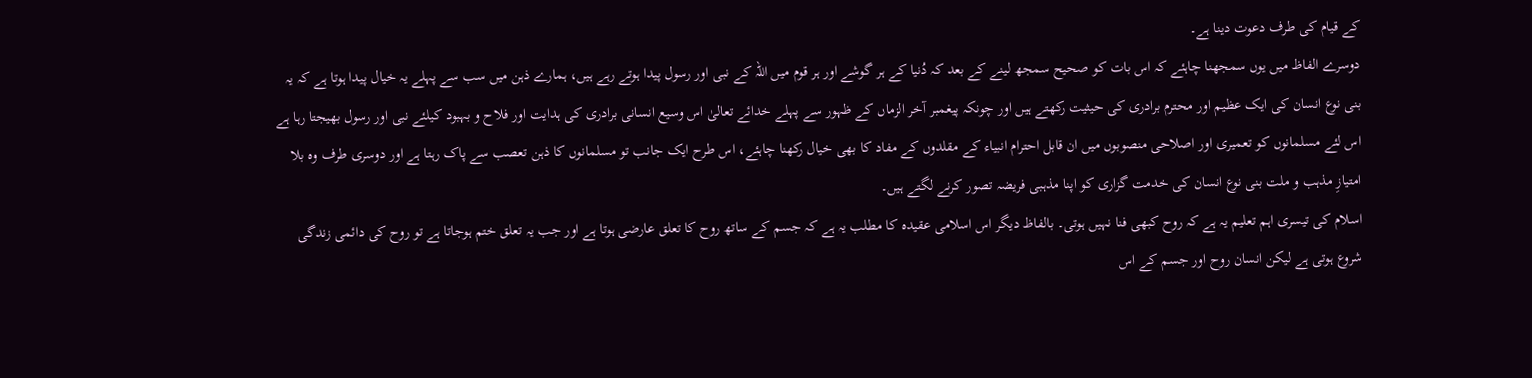کے قیام کی طرف دعوت دینا ہے۔
دوسرے الفاظ میں یوں سمجھنا چاہئے کہ اس بات کو صحیح سمجھ لینے کے بعد کہ دُنیا کے ہر گوشے اور ہر قوم میں اللہ کے نبی اور رسول پیدا ہوتے رہے ہیں، ہمارے ذہن میں سب سے پہلے یہ خیال پیدا ہوتا ہے کہ یہ بنی نوع انسان کی ایک عظیم اور محترم برادری کی حیثیت رکھتے ہیں اور چونکہ پیغمبر آخر الزماں کے ظہور سے پہلے خدائے تعالیٰ اس وسیع انسانی برادری کی ہدایت اور فلاح و بہبود کیلئے نبی اور رسول بھیجتا رہا ہے اس لئے مسلمانوں کو تعمیری اور اصلاحی منصوبوں میں ان قابل احترام انبیاء کے مقلدوں کے مفاد کا بھی خیال رکھنا چاہئے، اس طرح ایک جانب تو مسلمانوں کا ذہن تعصب سے پاک رہتا ہے اور دوسری طرف وہ بلا امتیازِ مذہب و ملت بنی نوع انسان کی خدمت گزاری کو اپنا مذہبی فریضہ تصور کرنے لگتے ہیں۔
اسلام کی تیسری اہم تعلیم یہ ہے کہ روح کبھی فنا نہیں ہوتی۔ بالفاظ دیگر اس اسلامی عقیدہ کا مطلب یہ ہے کہ جسم کے ساتھ روح کا تعلق عارضی ہوتا ہے اور جب یہ تعلق ختم ہوجاتا ہے تو روح کی دائمی زندگی شروع ہوتی ہے لیکن انسان روح اور جسم کے اس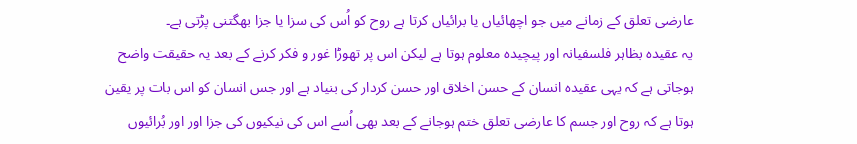عارضی تعلق کے زمانے میں جو اچھائیاں یا برائیاں کرتا ہے روح کو اُس کی سزا یا جزا بھگتنی پڑتی ہے۔
یہ عقیدہ بظاہر فلسفیانہ اور پیچیدہ معلوم ہوتا ہے لیکن اس پر تھوڑا غور و فکر کرنے کے بعد یہ حقیقت واضح ہوجاتی ہے کہ یہی عقیدہ انسان کے حسن اخلاق اور حسن کردار کی بنیاد ہے اور جس انسان کو اس بات پر یقین ہوتا ہے کہ روح اور جسم کا عارضی تعلق ختم ہوجانے کے بعد بھی اُسے اس کی نیکیوں کی جزا اور اور بُرائیوں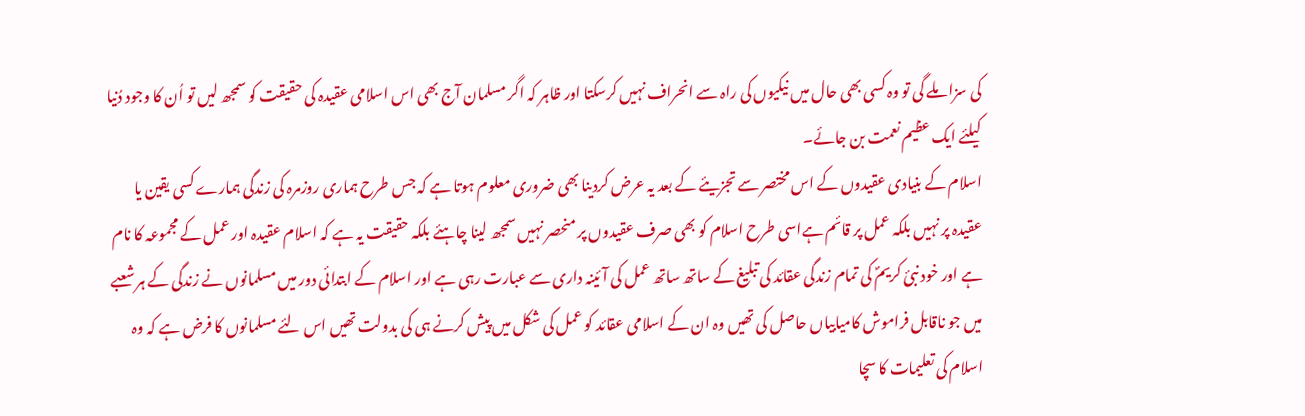کی سزا ملے گی تو وہ کسی بھی حال میں نیکیوں کی راہ سے انحراف نہیں کرسکتا اور ظاہر کہ اگر مسلمان آج بھی اس اسلامی عقیدہ کی حقیقت کو سمجھ لیں تو اُن کا وجود دُنیا کیلئے ایک عظیم نعمت بن جائے۔
اسلام کے بنیادی عقیدوں کے اس مختصر سے تجزیئے کے بعد یہ عرض کردینا بھی ضروری معلوم ہوتا ہے کہ جس طرح ہماری روزمرہ کی زندگی ہمارے کسی یقین یا عقیدہ پر نہیں بلکہ عمل پر قائم ہےاسی طرح اسلام کو بھی صرف عقیدوں پر منحصر نہیں سمجھ لینا چاہئے بلکہ حقیقت یہ ہے کہ اسلام عقیدہ اور عمل کے مجموعہ کا نام ہے اور خود نبیٔ کریمؐ کی تمام زندگی عقائد کی تبلیغ کے ساتھ ساتھ عمل کی آئینہ داری سے عبارت رہی ہے اور اسلام کے ابتدائی دور میں مسلمانوں نے زندگی کے ہر شعبے میں جو ناقابل فراموش کامیابیاں حاصل کی تھیں وہ ان کے اسلامی عقائد کو عمل کی شکل میں پیش کرنے ہی کی بدولت تھیں اس لئے مسلمانوں کا فرض ہے کہ وہ اسلام کی تعلیمات کا سچا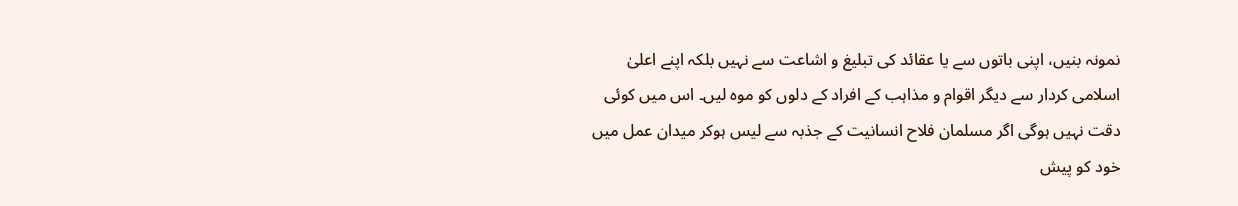نمونہ بنیں، اپنی باتوں سے یا عقائد کی تبلیغ و اشاعت سے نہیں بلکہ اپنے اعلیٰ اسلامی کردار سے دیگر اقوام و مذاہب کے افراد کے دلوں کو موہ لیں۔ اس میں کوئی دقت نہیں ہوگی اگر مسلمان فلاح انسانیت کے جذبہ سے لیس ہوکر میدان عمل میں خود کو پیش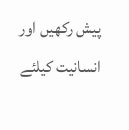پیش رکھیں اور انسانیت کیلئے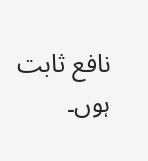نافع ثابت ہوں۔